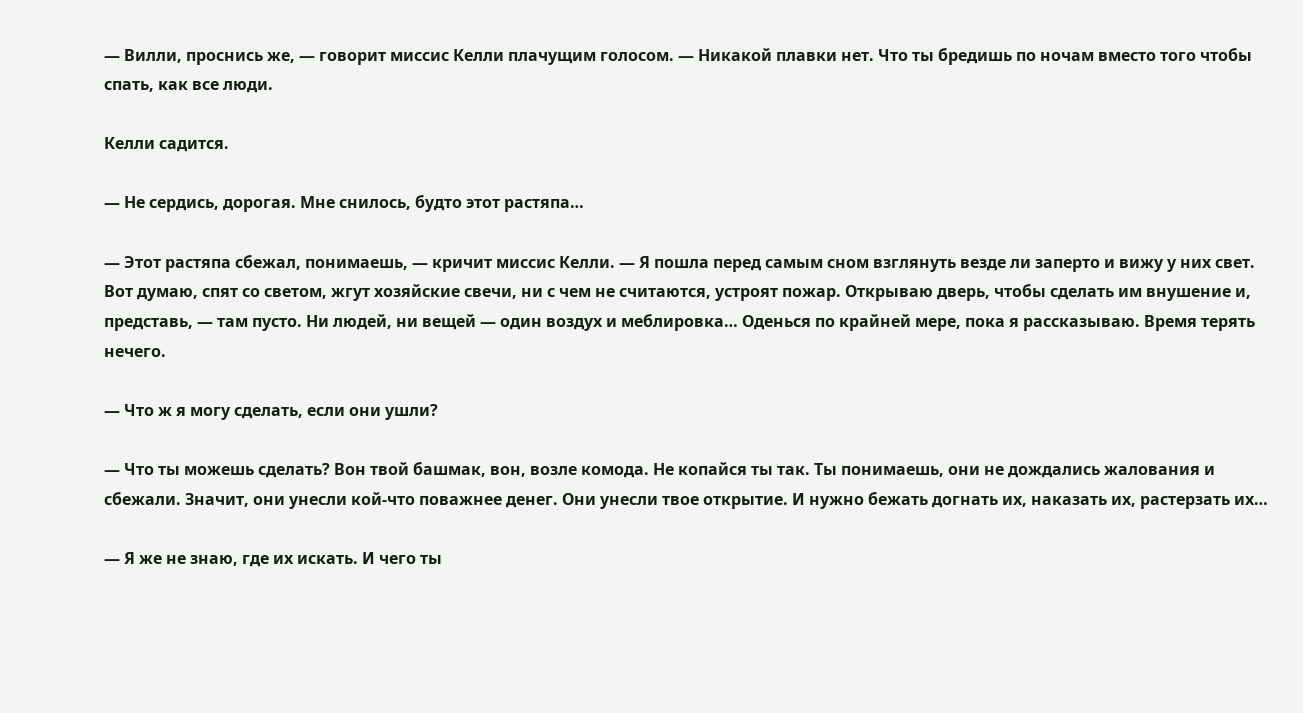— Вилли, проснись же, — говорит миссис Келли плачущим голосом. — Никакой плавки нет. Что ты бредишь по ночам вместо того чтобы спать, как все люди.

Келли садится.

— Не сердись, дорогая. Мне снилось, будто этот растяпа…

— Этот растяпа сбежал, понимаешь, — кричит миссис Келли. — Я пошла перед самым сном взглянуть везде ли заперто и вижу у них свет. Вот думаю, спят со светом, жгут хозяйские свечи, ни с чем не считаются, устроят пожар. Открываю дверь, чтобы сделать им внушение и, представь, — там пусто. Ни людей, ни вещей — один воздух и меблировка… Оденься по крайней мере, пока я рассказываю. Время терять нечего.

— Что ж я могу сделать, если они ушли?

— Что ты можешь сделать? Вон твой башмак, вон, возле комода. Не копайся ты так. Ты понимаешь, они не дождались жалования и сбежали. Значит, они унесли кой-что поважнее денег. Они унесли твое открытие. И нужно бежать догнать их, наказать их, растерзать их…

— Я же не знаю, где их искать. И чего ты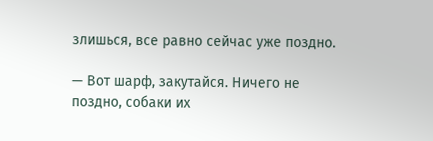злишься, все равно сейчас уже поздно.

— Вот шарф, закутайся. Ничего не поздно, собаки их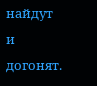найдут и догонят.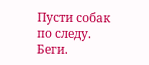Пусти собак по следу. Беги.